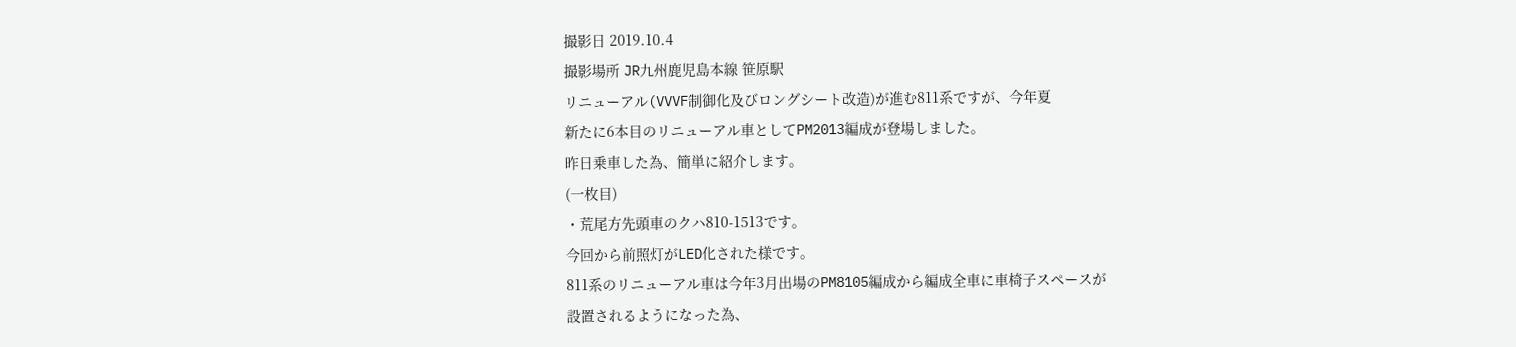撮影日 2019.10.4
撮影場所 JR九州鹿児島本線 笹原駅
リニューアル(VVVF制御化及びロングシート改造)が進む811系ですが、今年夏
新たに6本目のリニューアル車としてPM2013編成が登場しました。
昨日乗車した為、簡単に紹介します。
(一枚目)
・荒尾方先頭車のクハ810-1513です。
今回から前照灯がLED化された様です。
811系のリニューアル車は今年3月出場のPM8105編成から編成全車に車椅子スペースが
設置されるようになった為、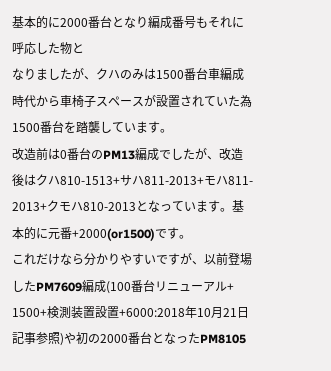基本的に2000番台となり編成番号もそれに呼応した物と
なりましたが、クハのみは1500番台車編成時代から車椅子スペースが設置されていた為
1500番台を踏襲しています。
改造前は0番台のPM13編成でしたが、改造後はクハ810-1513+サハ811-2013+モハ811-
2013+クモハ810-2013となっています。基本的に元番+2000(or1500)です。
これだけなら分かりやすいですが、以前登場したPM7609編成(100番台リニューアル+
1500+検測装置設置+6000:2018年10月21日記事参照)や初の2000番台となったPM8105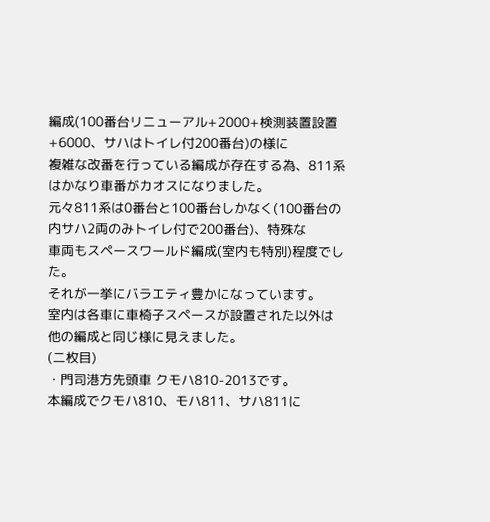編成(100番台リニューアル+2000+検測装置設置+6000、サハはトイレ付200番台)の様に
複雑な改番を行っている編成が存在する為、811系はかなり車番がカオスになりました。
元々811系は0番台と100番台しかなく(100番台の内サハ2両のみトイレ付で200番台)、特殊な
車両もスペースワールド編成(室内も特別)程度でした。
それが一挙にバラエティ豊かになっています。
室内は各車に車椅子スペースが設置された以外は他の編成と同じ様に見えました。
(二枚目)
・門司港方先頭車 クモハ810-2013です。
本編成でクモハ810、モハ811、サハ811に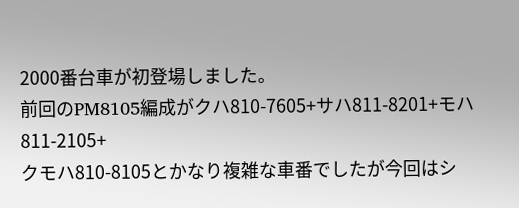2000番台車が初登場しました。
前回のPM8105編成がクハ810-7605+サハ811-8201+モハ811-2105+
クモハ810-8105とかなり複雑な車番でしたが今回はシ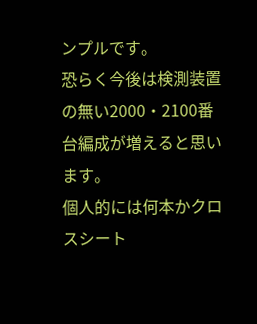ンプルです。
恐らく今後は検測装置の無い2000・2100番台編成が増えると思います。
個人的には何本かクロスシート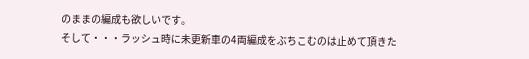のままの編成も欲しいです。
そして・・・ラッシュ時に未更新車の4両編成をぶちこむのは止めて頂きた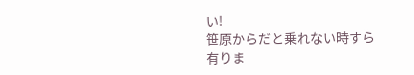い!
笹原からだと乗れない時すら有りま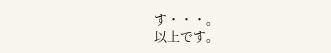す・・・。
以上です。